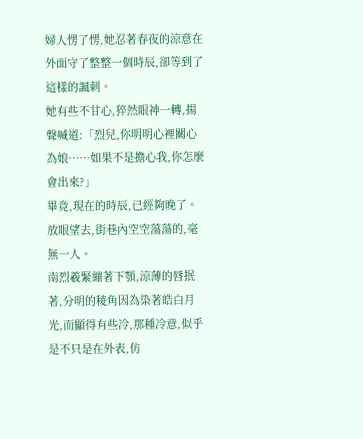婦人愣了愣,她忍著春夜的涼意在外面守了整整一個時辰,卻等到了這樣的諷刺。
她有些不甘心,猝然眼神一轉,揚聲喊道:「烈兒,你明明心裡關心為娘……如果不是擔心我,你怎麼會出來?」
畢竟,現在的時辰,已經夠晚了。放眼望去,街巷內空空蕩蕩的,毫無一人。
南烈羲緊繃著下顎,涼薄的唇抿著,分明的稜角因為染著皓白月光,而顯得有些冷,那種冷意,似乎是不只是在外表,仿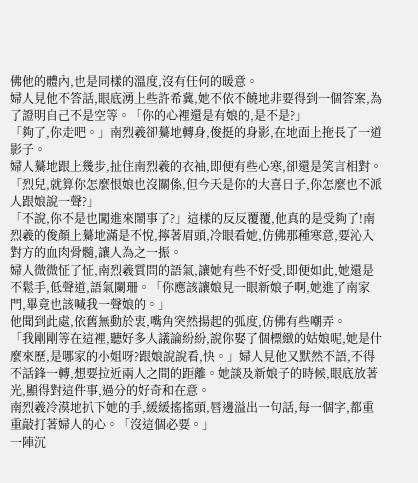佛他的體內,也是同樣的溫度,沒有任何的暖意。
婦人見他不答話,眼底湧上些許希冀,她不依不饒地非要得到一個答案,為了證明自己不是空等。「你的心裡還是有娘的,是不是?」
「夠了,你走吧。」南烈羲卻驀地轉身,俊挺的身影,在地面上拖長了一道影子。
婦人驀地跟上幾步,扯住南烈羲的衣袖,即便有些心寒,卻還是笑言相對。「烈兒,就算你怎麼恨娘也沒關係,但今天是你的大喜日子,你怎麼也不派人跟娘說一聲?」
「不說,你不是也闖進來鬧事了?」這樣的反反覆覆,他真的是受夠了!南烈羲的俊顏上驀地滿是不悅,擰著眉頭,冷眼看她,仿佛那種寒意,要沁入對方的血肉骨髓,讓人為之一振。
婦人微微怔了怔,南烈羲質問的語氣,讓她有些不好受,即便如此,她還是不鬆手,低聲道,語氣闌珊。「你應該讓娘見一眼新娘子啊,她進了南家門,畢竟也該喊我一聲娘的。」
他聞到此處,依舊無動於衷,嘴角突然揚起的弧度,仿佛有些嘲弄。
「我剛剛等在這裡,聽好多人議論紛紛,說你娶了個標緻的姑娘呢,她是什麼來歷,是哪家的小姐呀?跟娘說說看,快。」婦人見他又默然不語,不得不話鋒一轉,想要拉近兩人之間的距離。她談及新娘子的時候,眼底放著光,顯得對這件事,過分的好奇和在意。
南烈羲冷漠地扒下她的手,緩緩搖搖頭,唇邊溢出一句話,每一個字,都重重敲打著婦人的心。「沒這個必要。」
一陣沉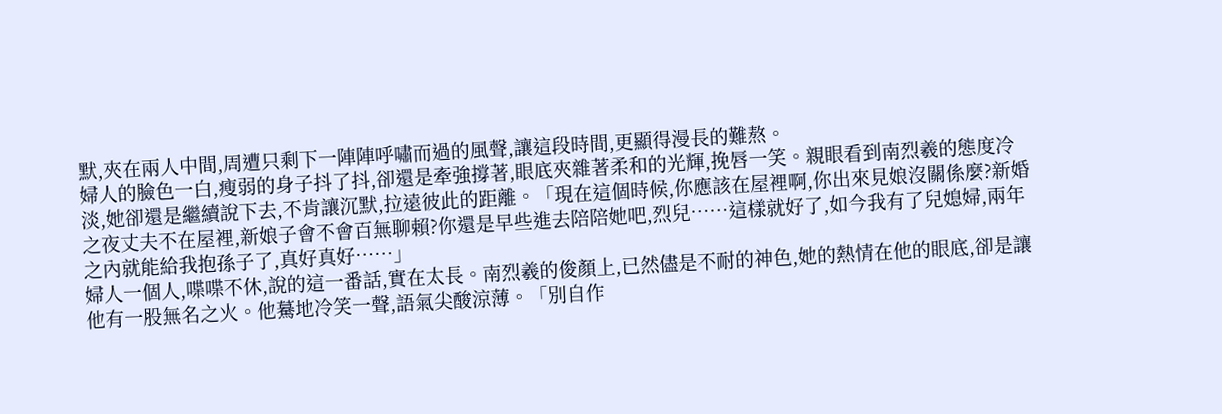默,夾在兩人中間,周遭只剩下一陣陣呼嘯而過的風聲,讓這段時間,更顯得漫長的難熬。
婦人的臉色一白,瘦弱的身子抖了抖,卻還是牽強撐著,眼底夾雜著柔和的光輝,挽唇一笑。親眼看到南烈羲的態度冷淡,她卻還是繼續說下去,不肯讓沉默,拉遠彼此的距離。「現在這個時候,你應該在屋裡啊,你出來見娘沒關係麼?新婚之夜丈夫不在屋裡,新娘子會不會百無聊賴?你還是早些進去陪陪她吧,烈兒……這樣就好了,如今我有了兒媳婦,兩年之內就能給我抱孫子了,真好真好……」
婦人一個人,喋喋不休,說的這一番話,實在太長。南烈羲的俊顏上,已然儘是不耐的神色,她的熱情在他的眼底,卻是讓他有一股無名之火。他驀地冷笑一聲,語氣尖酸涼薄。「別自作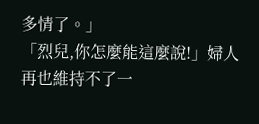多情了。」
「烈兒,你怎麼能這麼說!」婦人再也維持不了一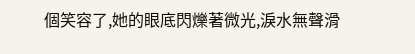個笑容了,她的眼底閃爍著微光,淚水無聲滑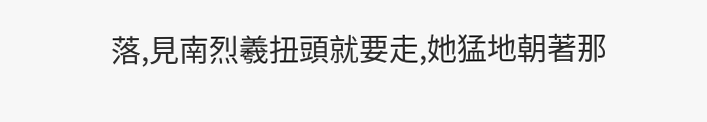落,見南烈羲扭頭就要走,她猛地朝著那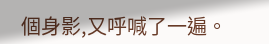個身影,又呼喊了一遍。